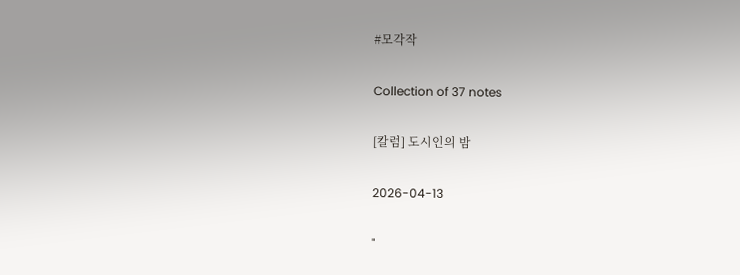#모각작

Collection of 37 notes

[칼럼] 도시인의 밤

2026-04-13

"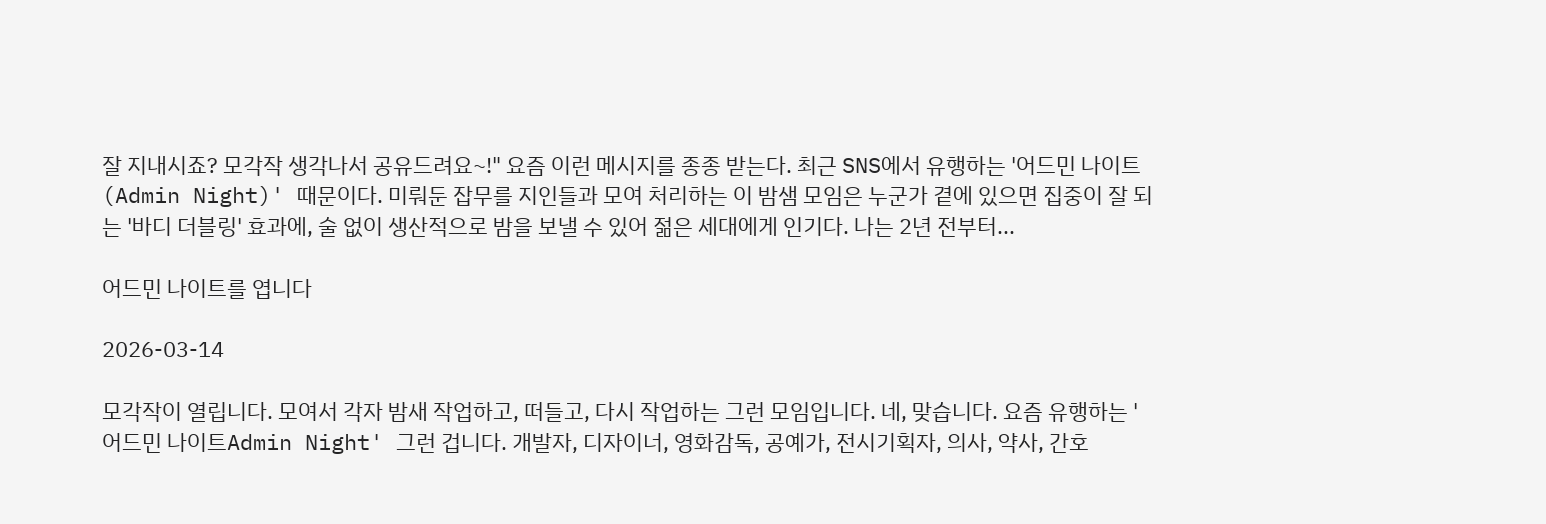잘 지내시죠? 모각작 생각나서 공유드려요~!" 요즘 이런 메시지를 종종 받는다. 최근 SNS에서 유행하는 '어드민 나이트(Admin Night)' 때문이다. 미뤄둔 잡무를 지인들과 모여 처리하는 이 밤샘 모임은 누군가 곁에 있으면 집중이 잘 되는 '바디 더블링' 효과에, 술 없이 생산적으로 밤을 보낼 수 있어 젊은 세대에게 인기다. 나는 2년 전부터...

어드민 나이트를 엽니다

2026-03-14

모각작이 열립니다. 모여서 각자 밤새 작업하고, 떠들고, 다시 작업하는 그런 모임입니다. 네, 맞습니다. 요즘 유행하는 '어드민 나이트Admin Night' 그런 겁니다. 개발자, 디자이너, 영화감독, 공예가, 전시기획자, 의사, 약사, 간호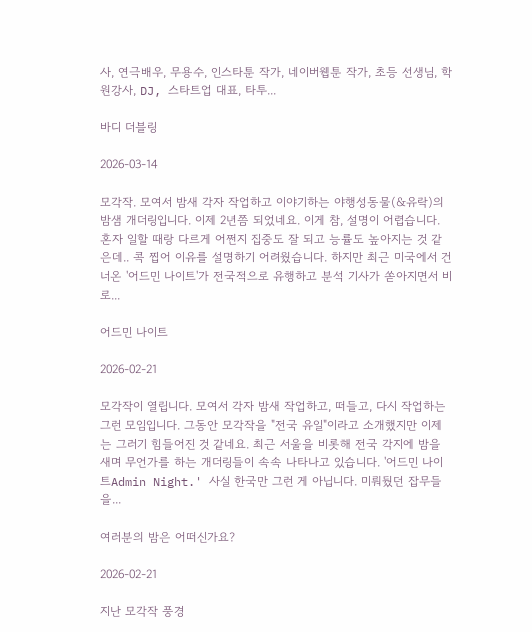사, 연극배우, 무용수, 인스타툰 작가, 네이버웹툰 작가, 초등 선생님, 학원강사, DJ, 스타트업 대표, 타투...

바디 더블링

2026-03-14

모각작. 모여서 밤새 각자 작업하고 이야기하는 야행성동물(&유락)의 밤샘 개더링입니다. 이제 2년쯤 되었네요. 이게 참, 설명이 어렵습니다. 혼자 일할 때랑 다르게 어쩐지 집중도 잘 되고 능률도 높아지는 것 같은데.. 콕 찝어 이유를 설명하기 어려웠습니다. 하지만 최근 미국에서 건너온 '어드민 나이트'가 전국적으로 유행하고 분석 기사가 쏟아지면서 비로...

어드민 나이트

2026-02-21

모각작이 열립니다. 모여서 각자 밤새 작업하고, 떠들고, 다시 작업하는 그런 모임입니다. 그동안 모각작을 "전국 유일"이라고 소개했지만 이제는 그러기 힘들어진 것 같네요. 최근 서울을 비롯해 전국 각지에 밤을 새며 무언가를 하는 개더링들이 속속 나타나고 있습니다. '어드민 나이트Admin Night.' 사실 한국만 그런 게 아닙니다. 미뤄뒀던 잡무들을...

여러분의 밤은 어떠신가요?

2026-02-21

지난 모각작 풍경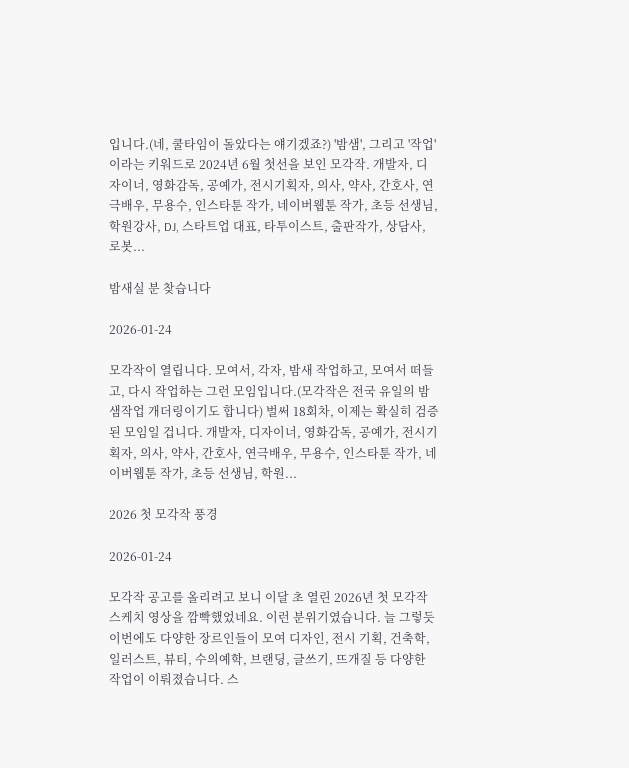입니다.(네, 쿨타임이 돌았다는 얘기겠죠?) '밤샘', 그리고 '작업'이라는 키워드로 2024년 6월 첫선을 보인 모각작. 개발자, 디자이너, 영화감독, 공예가, 전시기획자, 의사, 약사, 간호사, 연극배우, 무용수, 인스타툰 작가, 네이버웹툰 작가, 초등 선생님, 학원강사, DJ, 스타트업 대표, 타투이스트, 출판작가, 상담사, 로봇...

밤새실 분 찾습니다

2026-01-24

모각작이 열립니다. 모여서, 각자, 밤새 작업하고, 모여서 떠들고, 다시 작업하는 그런 모임입니다.(모각작은 전국 유일의 밤샘작업 개더링이기도 합니다) 벌써 18회차, 이제는 확실히 검증된 모임일 겁니다. 개발자, 디자이너, 영화감독, 공예가, 전시기획자, 의사, 약사, 간호사, 연극배우, 무용수, 인스타툰 작가, 네이버웹툰 작가, 초등 선생님, 학원...

2026 첫 모각작 풍경

2026-01-24

모각작 공고를 올리려고 보니 이달 초 열린 2026년 첫 모각작 스케치 영상을 깜빡했었네요. 이런 분위기였습니다. 늘 그렇듯 이번에도 다양한 장르인들이 모여 디자인, 전시 기획, 건축학, 일러스트, 뷰티, 수의예학, 브랜딩, 글쓰기, 뜨개질 등 다양한 작업이 이뤄졌습니다. 스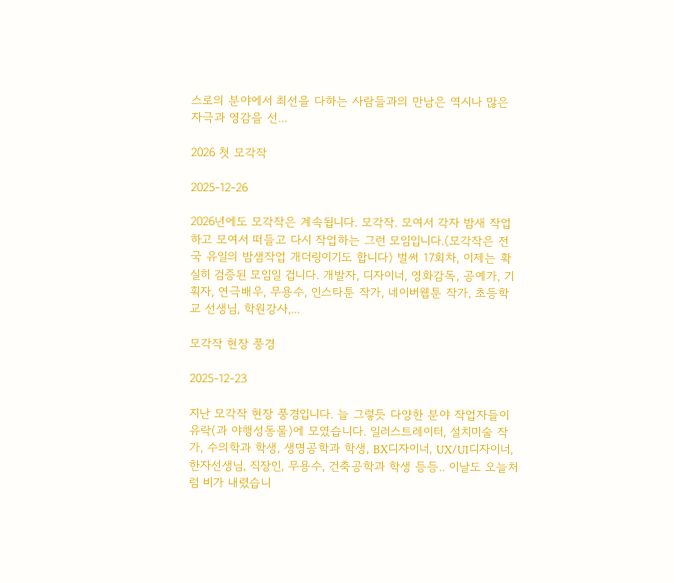스로의 분야에서 최선을 다하는 사람들과의 만남은 역시나 많은 자극과 영감을 선...

2026 첫 모각작

2025-12-26

2026년에도 모각작은 계속됩니다. 모각작. 모여서 각자 밤새 작업하고 모여서 떠들고 다시 작업하는 그런 모임입니다.(모각작은 전국 유일의 밤샘작업 개더링이기도 합니다) 벌써 17회차, 이제는 확실히 검증된 모임일 겁니다. 개발자, 디자이너, 영화감독, 공예가, 기획자, 연극배우, 무용수, 인스타툰 작가, 네이버웹툰 작가, 초등학교 선생님, 학원강사,...

모각작 현장 풍경

2025-12-23

지난 모각작 현장 풍경입니다. 늘 그렇듯 다양한 분야 작업자들이 유락(과 야행성동물)에 모였습니다. 일러스트레이터, 설치미술 작가, 수의학과 학생, 생명공학과 학생, BX디자이너, UX/UI디자이너, 한자선생님, 직장인, 무용수, 건축공학과 학생 등등.. 이날도 오늘처럼 비가 내렸습니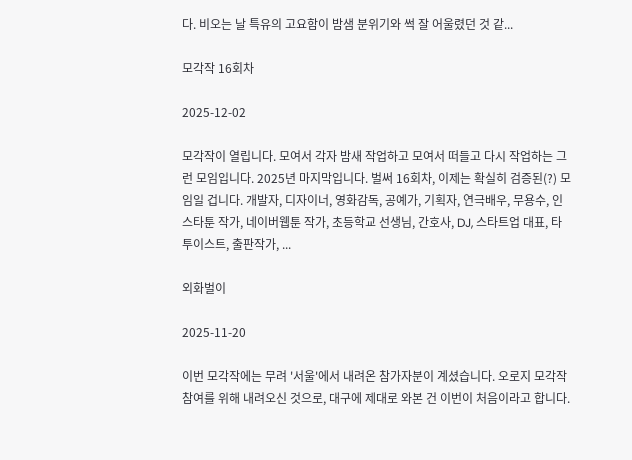다. 비오는 날 특유의 고요함이 밤샘 분위기와 썩 잘 어울렸던 것 같...

모각작 16회차

2025-12-02

모각작이 열립니다. 모여서 각자 밤새 작업하고 모여서 떠들고 다시 작업하는 그런 모임입니다. 2025년 마지막입니다. 벌써 16회차, 이제는 확실히 검증된(?) 모임일 겁니다. 개발자, 디자이너, 영화감독, 공예가, 기획자, 연극배우, 무용수, 인스타툰 작가, 네이버웹툰 작가, 초등학교 선생님, 간호사, DJ, 스타트업 대표, 타투이스트, 출판작가, ...

외화벌이

2025-11-20

이번 모각작에는 무려 '서울'에서 내려온 참가자분이 계셨습니다. 오로지 모각작 참여를 위해 내려오신 것으로, 대구에 제대로 와본 건 이번이 처음이라고 합니다.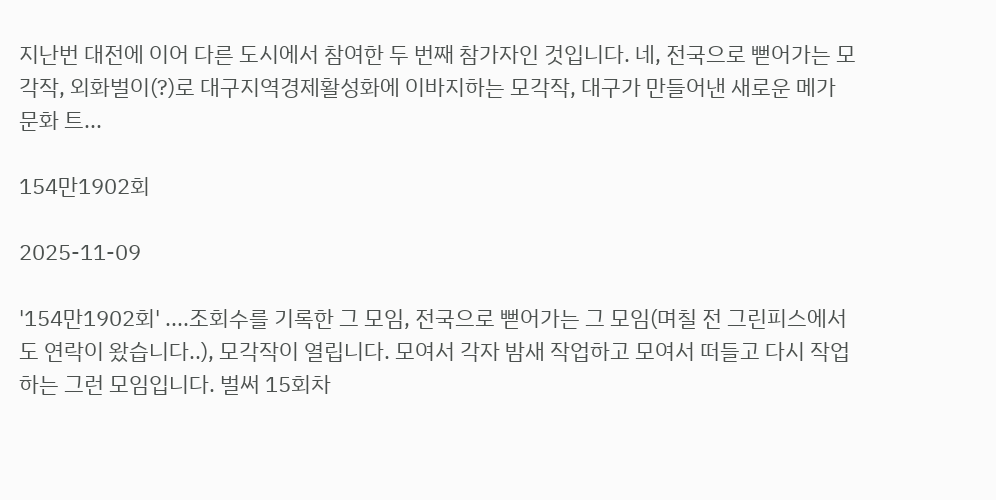지난번 대전에 이어 다른 도시에서 참여한 두 번째 참가자인 것입니다. 네, 전국으로 뻗어가는 모각작, 외화벌이(?)로 대구지역경제활성화에 이바지하는 모각작, 대구가 만들어낸 새로운 메가 문화 트...

154만1902회

2025-11-09

'154만1902회' ....조회수를 기록한 그 모임, 전국으로 뻗어가는 그 모임(며칠 전 그린피스에서도 연락이 왔습니다..), 모각작이 열립니다. 모여서 각자 밤새 작업하고 모여서 떠들고 다시 작업하는 그런 모임입니다. 벌써 15회차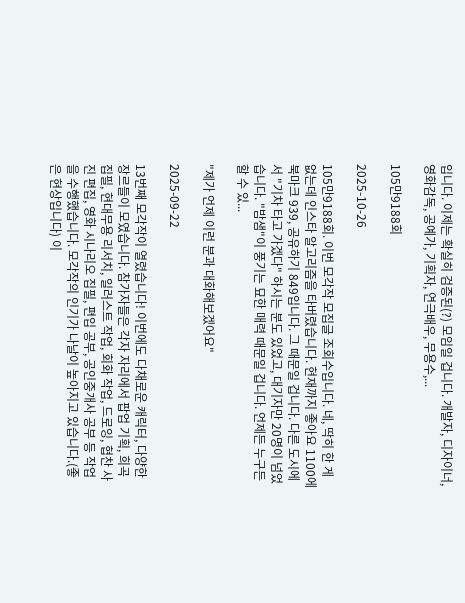입니다. 이제는 확실히 검증된(?) 모임일 겁니다. 개발자, 디자이너, 영화감독, 공예가, 기획자, 연극배우, 무용수,...

105만9188회

2025-10-26

105만9188회. 이번 모각작 모집글 조회수입니다. 네, 딱히 한 게 없는데 인스타 알고리즘을 타버렸습니다. 현재까지 좋아요 1100에 북마크 939, 공유하기 849입니다. 그 때문일 겁니다. 다른 도시에서 "기차 타고 가겠다" 하시는 분도 있었고, 대기자만 20명이 넘었습니다. "밤샘"이 풍기는 묘한 매력 때문일 겁니다. 언제든 누구든 할 수 있...

"제가 언제 이런 분과 대화해보겠어요"

2025-09-22

13번째 모각작이 열렸습니다! 이번에도 다채로운 캐릭터, 다양한 장르들이 모였습니다. 참가자들은 각자 자리에서 팝업 기획, 희곡 집필, 현대무용 리서치, 일러스트 작업, 회화 작업, 드로잉, 협찬 사진 편집, 영화 시나리오 집필, 편입 공부, 공인중개사 공부 등 작업을 수행했습니다. 모각작의 인기가 나날이 높아지고 있습니다.(좋은 현상입니다) 이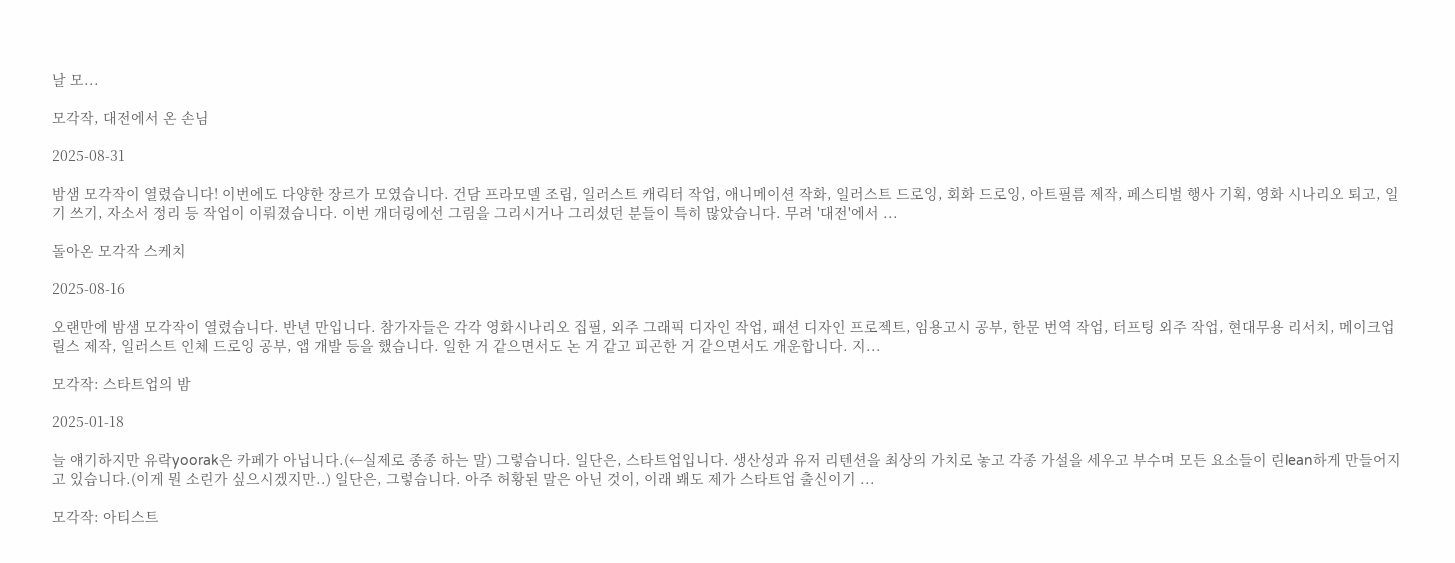날 모...

모각작, 대전에서 온 손님

2025-08-31

밤샘 모각작이 열렸습니다! 이번에도 다양한 장르가 모였습니다. 건담 프라모델 조립, 일러스트 캐릭터 작업, 애니메이션 작화, 일러스트 드로잉, 회화 드로잉, 아트필름 제작, 페스티벌 행사 기획, 영화 시나리오 퇴고, 일기 쓰기, 자소서 정리 등 작업이 이뤄졌습니다. 이번 개더링에선 그림을 그리시거나 그리셨던 분들이 특히 많았습니다. 무려 '대전'에서 ...

돌아온 모각작 스케치

2025-08-16

오랜만에 밤샘 모각작이 열렸습니다. 반년 만입니다. 참가자들은 각각 영화시나리오 집필, 외주 그래픽 디자인 작업, 패션 디자인 프로젝트, 임용고시 공부, 한문 번역 작업, 터프팅 외주 작업, 현대무용 리서치, 메이크업 릴스 제작, 일러스트 인체 드로잉 공부, 앱 개발 등을 했습니다. 일한 거 같으면서도 논 거 같고 피곤한 거 같으면서도 개운합니다. 지...

모각작: 스타트업의 밤

2025-01-18

늘 얘기하지만 유락yoorak은 카페가 아닙니다.(←실제로 종종 하는 말) 그렇습니다. 일단은, 스타트업입니다. 생산성과 유저 리텐션을 최상의 가치로 놓고 각종 가설을 세우고 부수며 모든 요소들이 린lean하게 만들어지고 있습니다.(이게 뭔 소린가 싶으시겠지만..) 일단은, 그렇습니다. 아주 허황된 말은 아닌 것이, 이래 봬도 제가 스타트업 출신이기 ...

모각작: 아티스트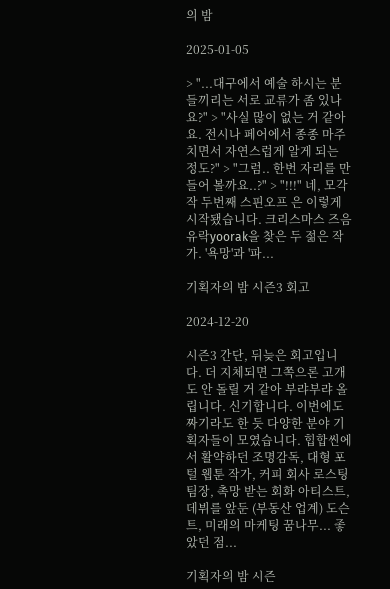의 밤

2025-01-05

> "...대구에서 예술 하시는 분들끼리는 서로 교류가 좀 있나요?" > "사실 많이 없는 거 같아요. 전시나 페어에서 종종 마주치면서 자연스럽게 알게 되는 정도?" > "그럼.. 한번 자리를 만들어 볼까요..?" > "!!!" 네, 모각작 두번째 스핀오프 은 이렇게 시작됐습니다. 크리스마스 즈음 유락yoorak을 찾은 두 젊은 작가. '욕망'과 '파...

기획자의 밤 시즌3 회고

2024-12-20

시즌3 간단, 뒤늦은 회고입니다. 더 지체되면 그쪽으론 고개도 안 돌릴 거 같아 부랴부랴 올립니다. 신기합니다. 이번에도 짜기라도 한 듯 다양한 분야 기획자들이 모였습니다. 힙합씬에서 활약하던 조명감독, 대형 포털 웹툰 작가, 커피 회사 로스팅 팀장, 촉망 받는 회화 아티스트, 데뷔를 앞둔 (부동산 업계) 도슨트, 미래의 마케팅 꿈나무... 좋았던 점...

기획자의 밤 시즌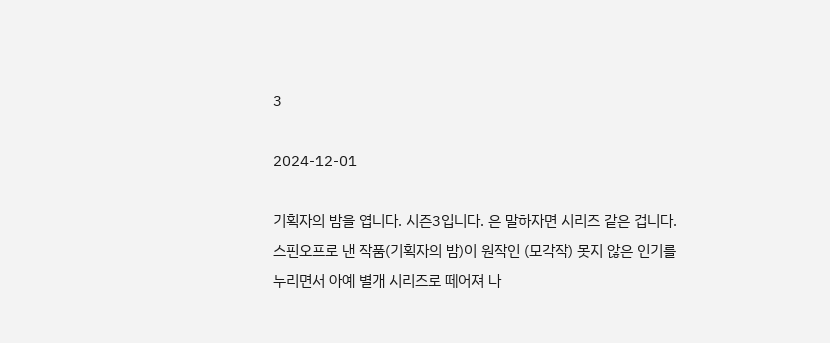3

2024-12-01

기획자의 밤을 엽니다. 시즌3입니다. 은 말하자면 시리즈 같은 겁니다. 스핀오프로 낸 작품(기획자의 밤)이 원작인 (모각작) 못지 않은 인기를 누리면서 아예 별개 시리즈로 떼어져 나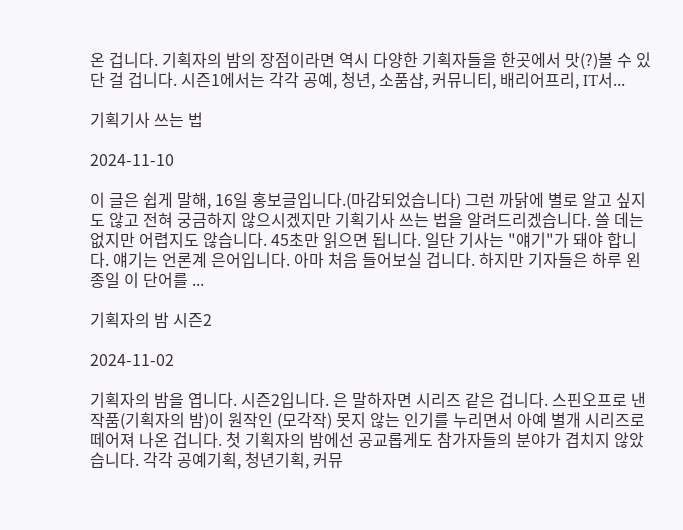온 겁니다. 기획자의 밤의 장점이라면 역시 다양한 기획자들을 한곳에서 맛(?)볼 수 있단 걸 겁니다. 시즌1에서는 각각 공예, 청년, 소품샵, 커뮤니티, 배리어프리, IT서...

기획기사 쓰는 법

2024-11-10

이 글은 쉽게 말해, 16일 홍보글입니다.(마감되었습니다) 그런 까닭에 별로 알고 싶지도 않고 전혀 궁금하지 않으시겠지만 기획기사 쓰는 법을 알려드리겠습니다. 쓸 데는 없지만 어렵지도 않습니다. 45초만 읽으면 됩니다. 일단 기사는 "얘기"가 돼야 합니다. 얘기는 언론계 은어입니다. 아마 처음 들어보실 겁니다. 하지만 기자들은 하루 왼종일 이 단어를 ...

기획자의 밤 시즌2

2024-11-02

기획자의 밤을 엽니다. 시즌2입니다. 은 말하자면 시리즈 같은 겁니다. 스핀오프로 낸 작품(기획자의 밤)이 원작인 (모각작) 못지 않는 인기를 누리면서 아예 별개 시리즈로 떼어져 나온 겁니다. 첫 기획자의 밤에선 공교롭게도 참가자들의 분야가 겹치지 않았습니다. 각각 공예기획, 청년기획, 커뮤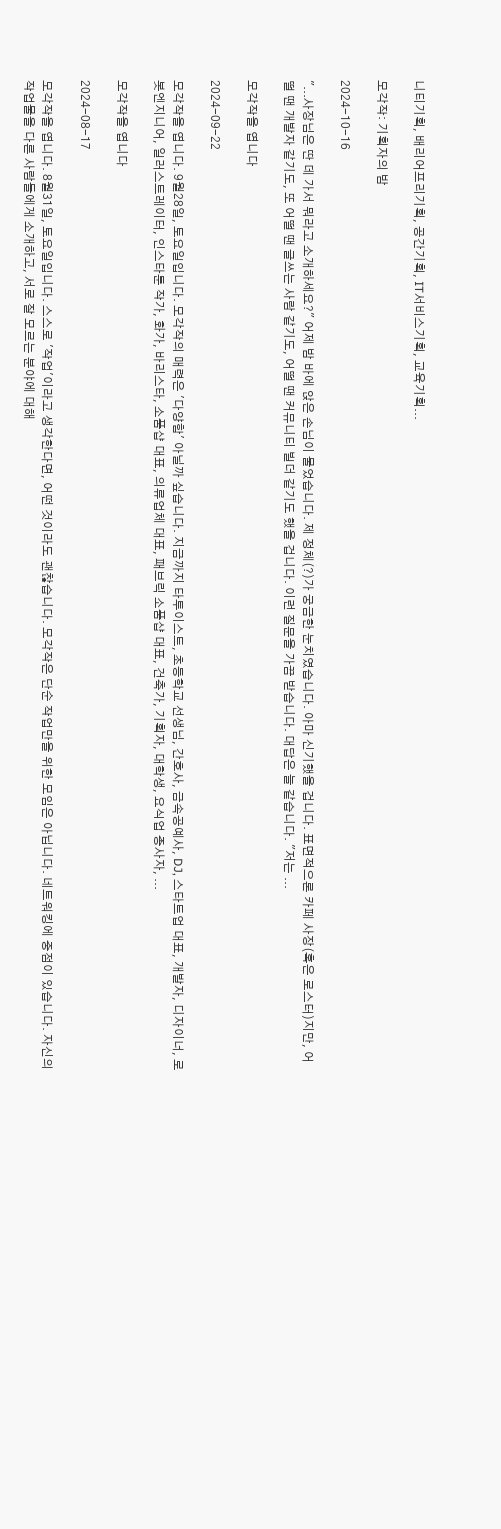니티기획, 배리어프리기획, 공간기획, IT서비스기획, 교육기획...

모각작: 기획자의 밤

2024-10-16

"...사장님은 딴 데 가서 뭐라고 소개하세요?" 어제 밤 바에 앉은 손님이 물었습니다. 제 정체(?)가 궁금한 눈치였습니다. 아마 신기했을 겁니다. 표면적으론 카페 사장(혹은 로스터)지만, 어떨 땐 개발자 같기도, 또 어떨 땐 글쓰는 사람 같기도, 어떨 땐 커뮤니티 빌더 같기도 했을 겁니다. 이런 질문을 가끔 받습니다. 대답은 늘 같습니다. "저는 ...

모각작을 엽니다

2024-09-22

모각작을 엽니다. 9월28일, 토요일입니다. 모각작의 매력은 '다양함' 아닐까 싶습니다. 지금까지 타투이스트, 초등학교 선생님, 간호사, 금속공예사, DJ, 스타트업 대표, 개발자, 디자이너, 로봇엔지니어, 일러스트레이터, 인스타툰 작가, 화가, 바리스타, 소품샵 대표, 의류업체 대표, 패브릭 소품샵 대표, 건축가, 기획자, 대학생, 요식업 종사자, ...

모각작을 엽니다

2024-08-17

모각작을 엽니다. 8월31일, 토요일입니다. 스스로 '작업'이라고 생각한다면, 어떤 것이라도 괜찮습니다. 모각작은 단순 작업만을 위한 모임은 아닙니다. 네트워킹에 중점이 있습니다. 자신의 작업물을 다른 사람들에게 소개하고, 서로 잘 모르는 분야에 대해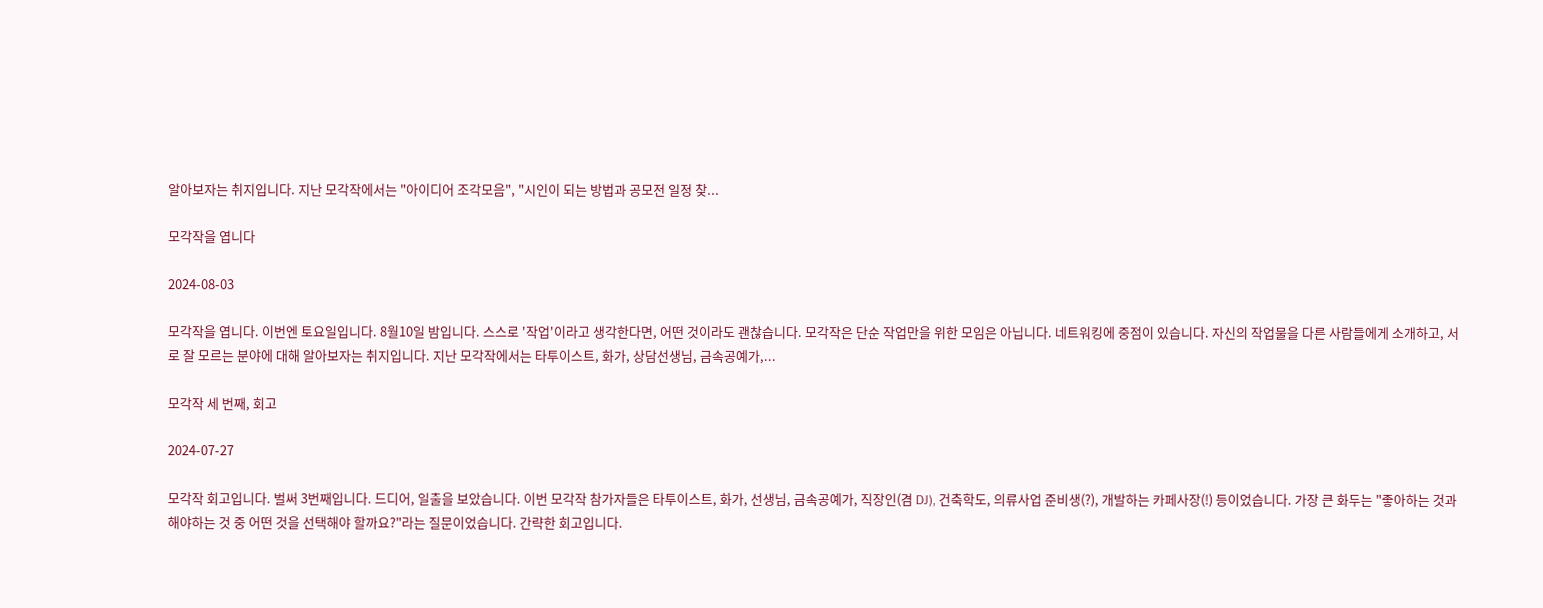알아보자는 취지입니다. 지난 모각작에서는 "아이디어 조각모음", "시인이 되는 방법과 공모전 일정 찾...

모각작을 엽니다

2024-08-03

모각작을 엽니다. 이번엔 토요일입니다. 8월10일 밤입니다. 스스로 '작업'이라고 생각한다면, 어떤 것이라도 괜찮습니다. 모각작은 단순 작업만을 위한 모임은 아닙니다. 네트워킹에 중점이 있습니다. 자신의 작업물을 다른 사람들에게 소개하고, 서로 잘 모르는 분야에 대해 알아보자는 취지입니다. 지난 모각작에서는 타투이스트, 화가, 상담선생님, 금속공예가,...

모각작 세 번째, 회고

2024-07-27

모각작 회고입니다. 벌써 3번째입니다. 드디어, 일출을 보았습니다. 이번 모각작 참가자들은 타투이스트, 화가, 선생님, 금속공예가, 직장인(겸 DJ), 건축학도, 의류사업 준비생(?), 개발하는 카페사장(!) 등이었습니다. 가장 큰 화두는 "좋아하는 것과 해야하는 것 중 어떤 것을 선택해야 할까요?"라는 질문이었습니다. 간략한 회고입니다.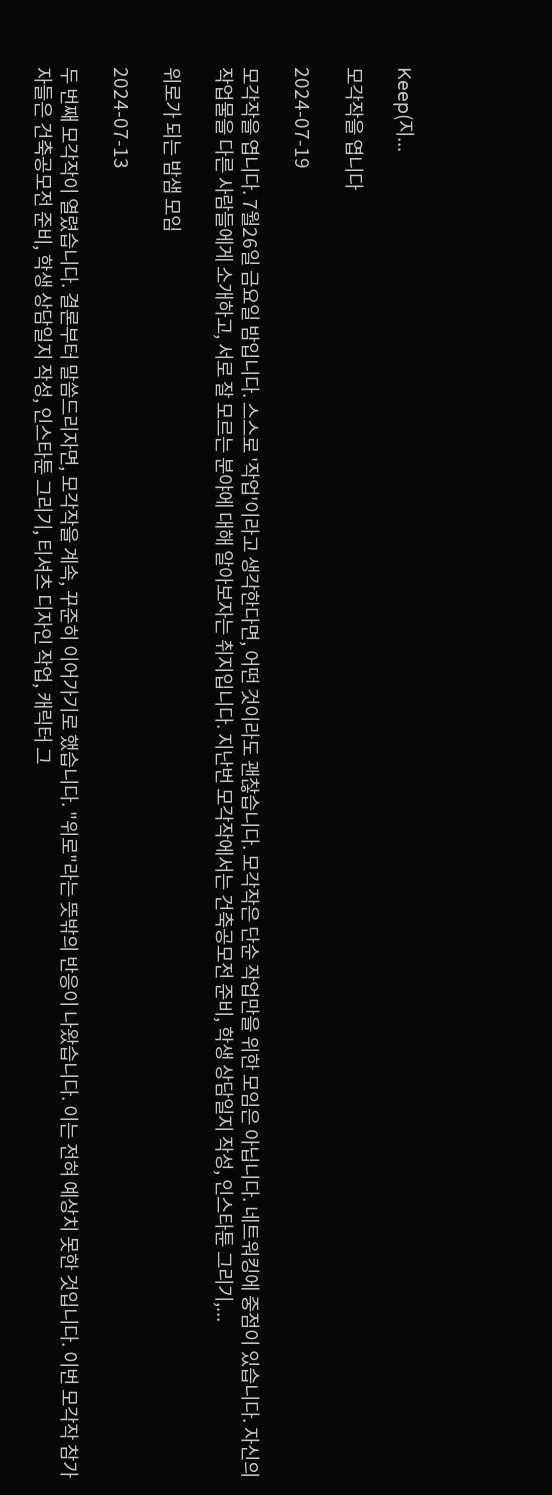Keep(지...

모각작을 엽니다

2024-07-19

모각작을 엽니다. 7월26일 금요일 밤입니다. 스스로 '작업'이라고 생각한다면, 어떤 것이라도 괜찮습니다. 모각작은 단순 작업만을 위한 모임은 아닙니다. 네트워킹에 중점이 있습니다. 자신의 작업물을 다른 사람들에게 소개하고, 서로 잘 모르는 분야에 대해 알아보자는 취지입니다. 지난번 모각작에서는 건축공모전 준비, 학생 상담일지 작성, 인스타툰 그리기,...

위로가 되는 밤샘 모임

2024-07-13

두 번째 모각작이 열렸습니다. 결론부터 말씀드리자면, 모각작을 계속, 꾸준히 이어가기로 했습니다. "위로"라는 뜻밖의 반응이 나왔습니다. 이는 전혀 예상치 못한 것입니다. 이번 모각작 참가자들은 건축공모전 준비, 학생 상담일지 작성, 인스타툰 그리기, 티셔츠 디자인 작업, 캐릭터 그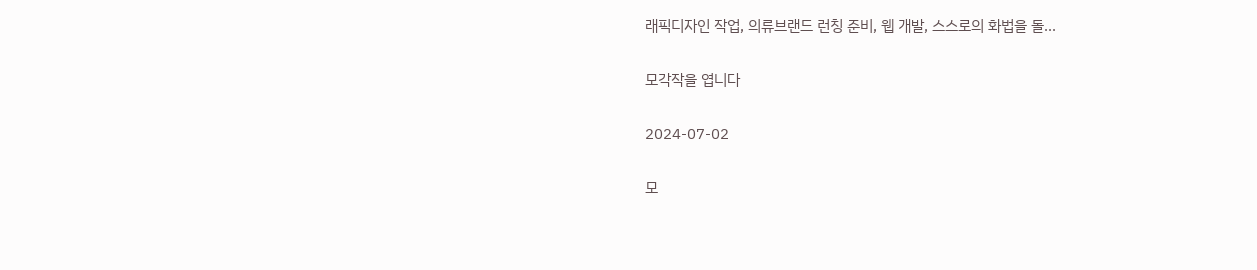래픽디자인 작업, 의류브랜드 런칭 준비, 웹 개발, 스스로의 화법을 돌...

모각작을 엽니다

2024-07-02

모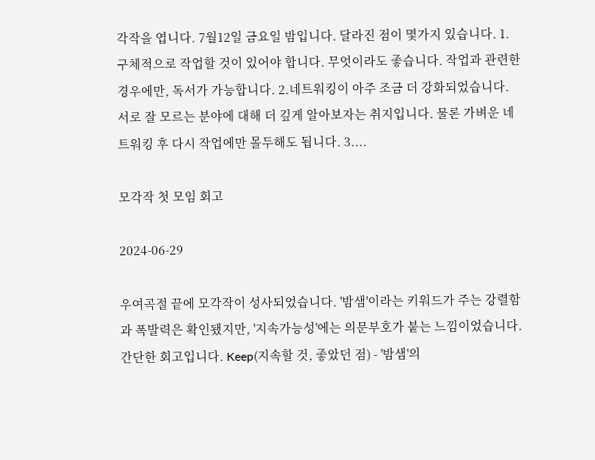각작을 엽니다. 7월12일 금요일 밤입니다. 달라진 점이 몇가지 있습니다. 1.구체적으로 작업할 것이 있어야 합니다. 무엇이라도 좋습니다. 작업과 관련한 경우에만, 독서가 가능합니다. 2.네트워킹이 아주 조금 더 강화되었습니다. 서로 잘 모르는 분야에 대해 더 깊게 알아보자는 취지입니다. 물론 가벼운 네트워킹 후 다시 작업에만 몰두해도 됩니다. 3....

모각작 첫 모임 회고

2024-06-29

우여곡절 끝에 모각작이 성사되었습니다. '밤샘'이라는 키워드가 주는 강렬함과 폭발력은 확인됐지만, '지속가능성'에는 의문부호가 붙는 느낌이었습니다. 간단한 회고입니다. Keep(지속할 것, 좋았던 점) - '밤샘'의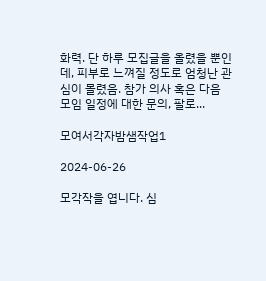화력. 단 하루 모집글을 올렸을 뿐인데, 피부로 느껴질 정도로 엄청난 관심이 몰렸음. 참가 의사 혹은 다음 모임 일정에 대한 문의, 팔로...

모여서각자밤샘작업1

2024-06-26

모각작을 엽니다. 심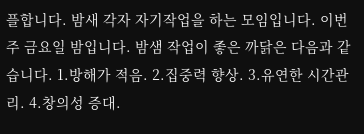플합니다. 밤새 각자 자기작업을 하는 모임입니다. 이번주 금요일 밤입니다. 밤샘 작업이 좋은 까닭은 다음과 같습니다. 1.방해가 적음. 2.집중력 향상. 3.유연한 시간관리. 4.창의성 증대.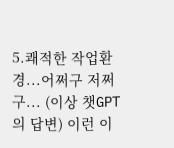5.쾌적한 작업환경...어쩌구 저쩌구... (이상 챗GPT의 답변) 이런 이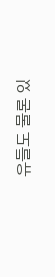유들도 물론 있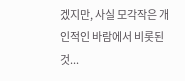겠지만, 사실 모각작은 개인적인 바람에서 비롯된 것...